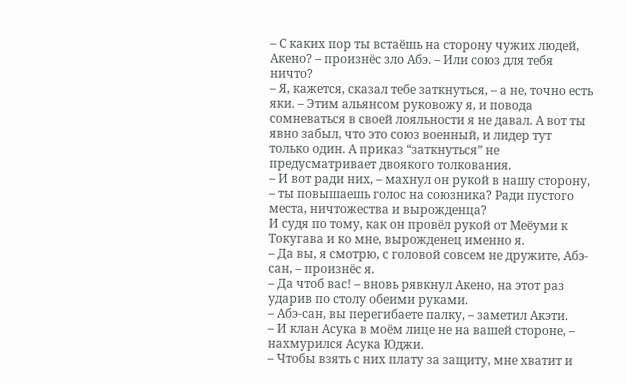– С каких пор ты встаёшь на сторону чужих людей, Акено? – произнёс зло Абэ. – Или союз для тебя ничто?
– Я, кажется, сказал тебе заткнуться, – а не, точно есть яки. – Этим альянсом руковожу я, и повода сомневаться в своей лояльности я не давал. А вот ты явно забыл, что это союз военный, и лидер тут только один. А приказ “заткнуться” не предусматривает двоякого толкования.
– И вот ради них, – махнул он рукой в нашу сторону, – ты повышаешь голос на союзника? Ради пустого места, ничтожества и вырожденца?
И судя по тому, как он провёл рукой от Меёуми к Токугава и ко мне, вырожденец именно я.
– Да вы, я смотрю, с головой совсем не дружите, Абэ-сан, – произнёс я.
– Да чтоб вас! – вновь рявкнул Акено, на этот раз ударив по столу обеими руками.
– Абэ-сан, вы перегибаете палку, – заметил Акэти.
– И клан Асука в моём лице не на вашей стороне, – нахмурился Асука Юджи.
– Чтобы взять с них плату за защиту, мне хватит и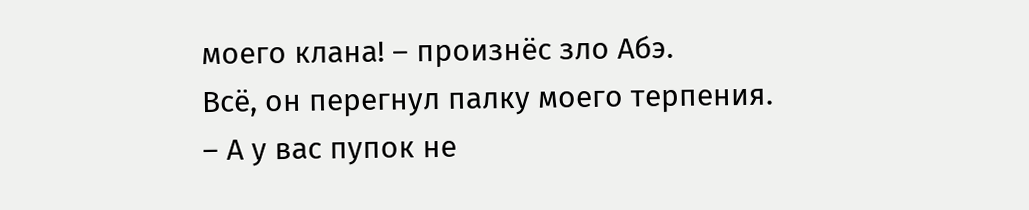моего клана! – произнёс зло Абэ.
Всё, он перегнул палку моего терпения.
– А у вас пупок не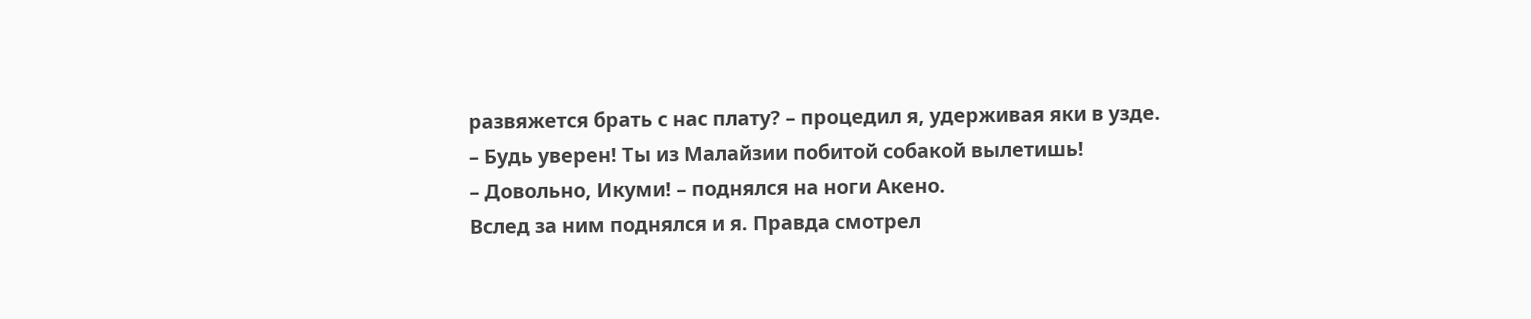развяжется брать с нас плату? – процедил я, удерживая яки в узде.
– Будь уверен! Ты из Малайзии побитой собакой вылетишь!
– Довольно, Икуми! – поднялся на ноги Акено.
Вслед за ним поднялся и я. Правда смотрел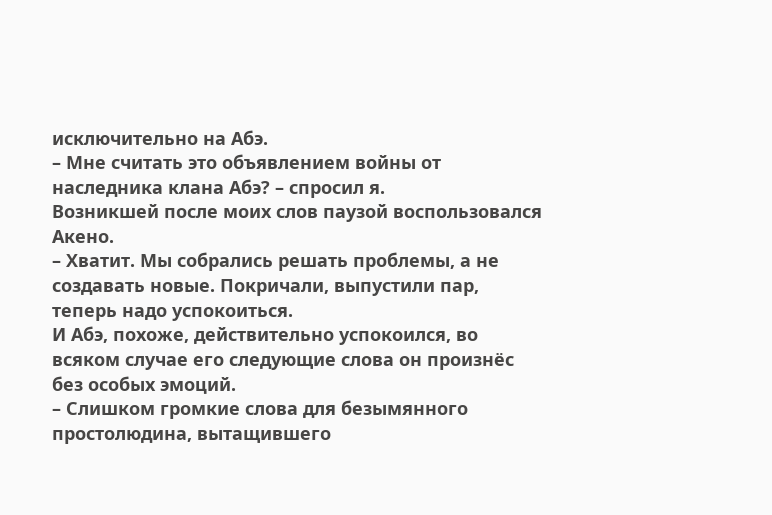исключительно на Абэ.
– Мне считать это объявлением войны от наследника клана Абэ? – спросил я.
Возникшей после моих слов паузой воспользовался Акено.
– Хватит. Мы собрались решать проблемы, а не создавать новые. Покричали, выпустили пар, теперь надо успокоиться.
И Абэ, похоже, действительно успокоился, во всяком случае его следующие слова он произнёс без особых эмоций.
– Слишком громкие слова для безымянного простолюдина, вытащившего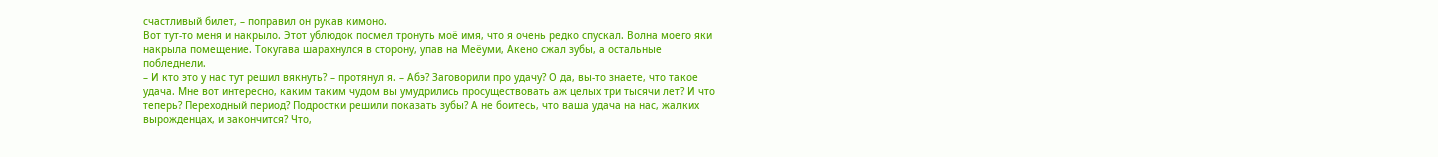счастливый билет, – поправил он рукав кимоно.
Вот тут-то меня и накрыло. Этот ублюдок посмел тронуть моё имя, что я очень редко спускал. Волна моего яки накрыла помещение. Токугава шарахнулся в сторону, упав на Меёуми, Акено сжал зубы, а остальные побледнели.
– И кто это у нас тут решил вякнуть? – протянул я. – Абэ? Заговорили про удачу? О да, вы-то знаете, что такое удача. Мне вот интересно, каким таким чудом вы умудрились просуществовать аж целых три тысячи лет? И что теперь? Переходный период? Подростки решили показать зубы? А не боитесь, что ваша удача на нас, жалких вырожденцах, и закончится? Что,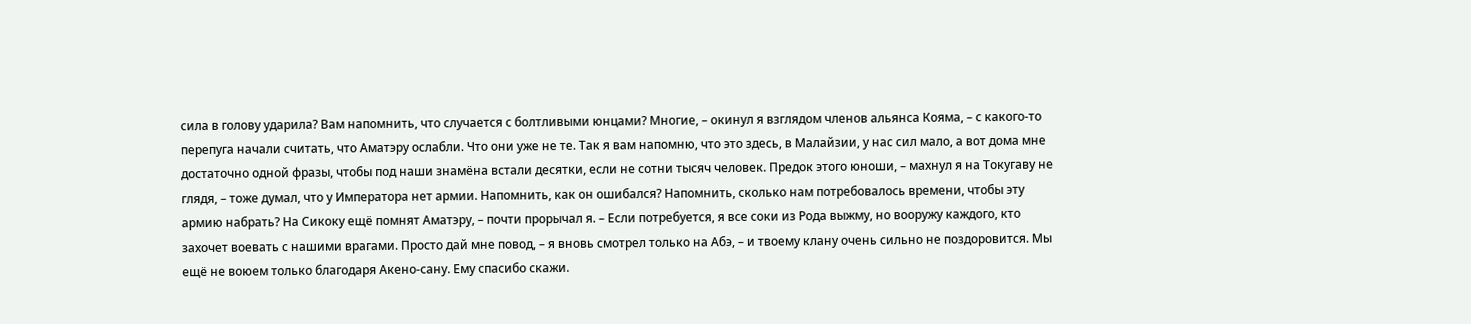сила в голову ударила? Вам напомнить, что случается с болтливыми юнцами? Многие, – окинул я взглядом членов альянса Кояма, – с какого-то перепуга начали считать, что Аматэру ослабли. Что они уже не те. Так я вам напомню, что это здесь, в Малайзии, у нас сил мало, а вот дома мне достаточно одной фразы, чтобы под наши знамёна встали десятки, если не сотни тысяч человек. Предок этого юноши, – махнул я на Токугаву не глядя, – тоже думал, что у Императора нет армии. Напомнить, как он ошибался? Напомнить, сколько нам потребовалось времени, чтобы эту армию набрать? На Сикоку ещё помнят Аматэру, – почти прорычал я. – Если потребуется, я все соки из Рода выжму, но вооружу каждого, кто захочет воевать с нашими врагами. Просто дай мне повод, – я вновь смотрел только на Абэ, – и твоему клану очень сильно не поздоровится. Мы ещё не воюем только благодаря Акено-сану. Ему спасибо скажи.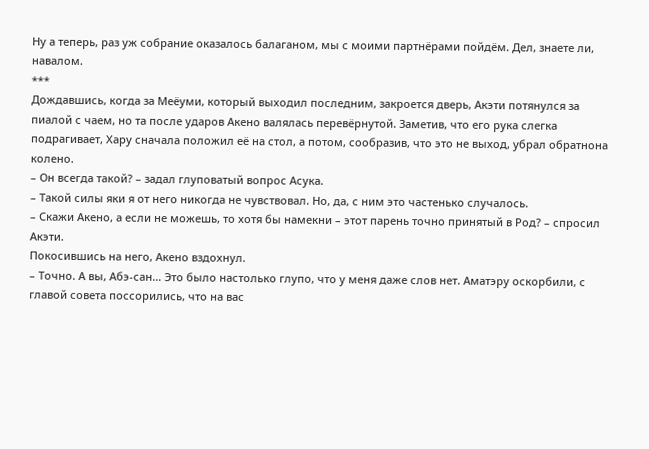Ну а теперь, раз уж собрание оказалось балаганом, мы с моими партнёрами пойдём. Дел, знаете ли, навалом.
***
Дождавшись, когда за Меёуми, который выходил последним, закроется дверь, Акэти потянулся за пиалой с чаем, но та после ударов Акено валялась перевёрнутой. Заметив, что его рука слегка подрагивает, Хару сначала положил её на стол, а потом, сообразив, что это не выход, убрал обратнона колено.
– Он всегда такой? – задал глуповатый вопрос Асука.
– Такой силы яки я от него никогда не чувствовал. Но, да, с ним это частенько случалось.
– Скажи Акено, а если не можешь, то хотя бы намекни – этот парень точно принятый в Род? – спросил Акэти.
Покосившись на него, Акено вздохнул.
– Точно. А вы, Абэ-сан… Это было настолько глупо, что у меня даже слов нет. Аматэру оскорбили, с главой совета поссорились, что на вас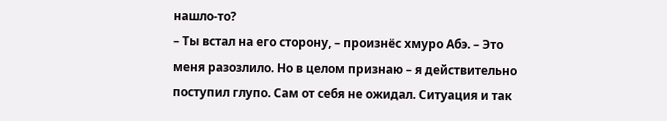нашло-то?
– Ты встал на его сторону, – произнёс хмуро Абэ. – Это меня разозлило. Но в целом признаю – я действительно поступил глупо. Сам от себя не ожидал. Ситуация и так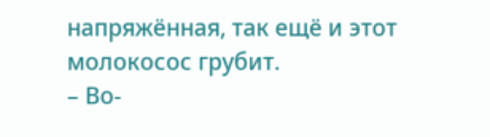напряжённая, так ещё и этот молокосос грубит.
– Во-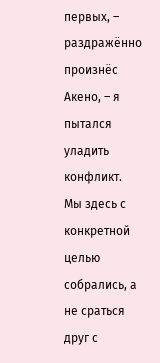первых, – раздражённо произнёс Акено, – я пытался уладить конфликт. Мы здесь с конкретной целью собрались, а не сраться друг с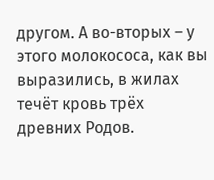другом. А во-вторых – у этого молокососа, как вы выразились, в жилах течёт кровь трёх древних Родов.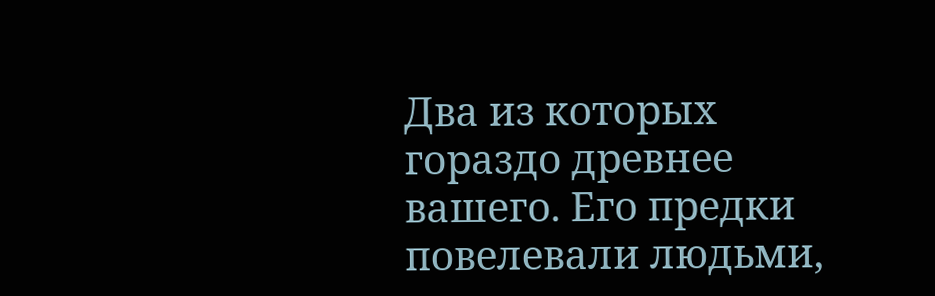Два из которых гораздо древнее вашего. Его предки повелевали людьми,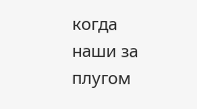когда наши за плугом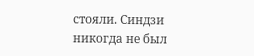стояли. Синдзи никогда не был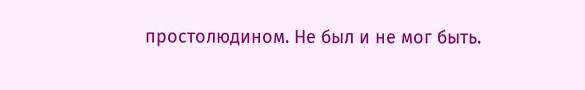простолюдином. Не был и не мог быть.